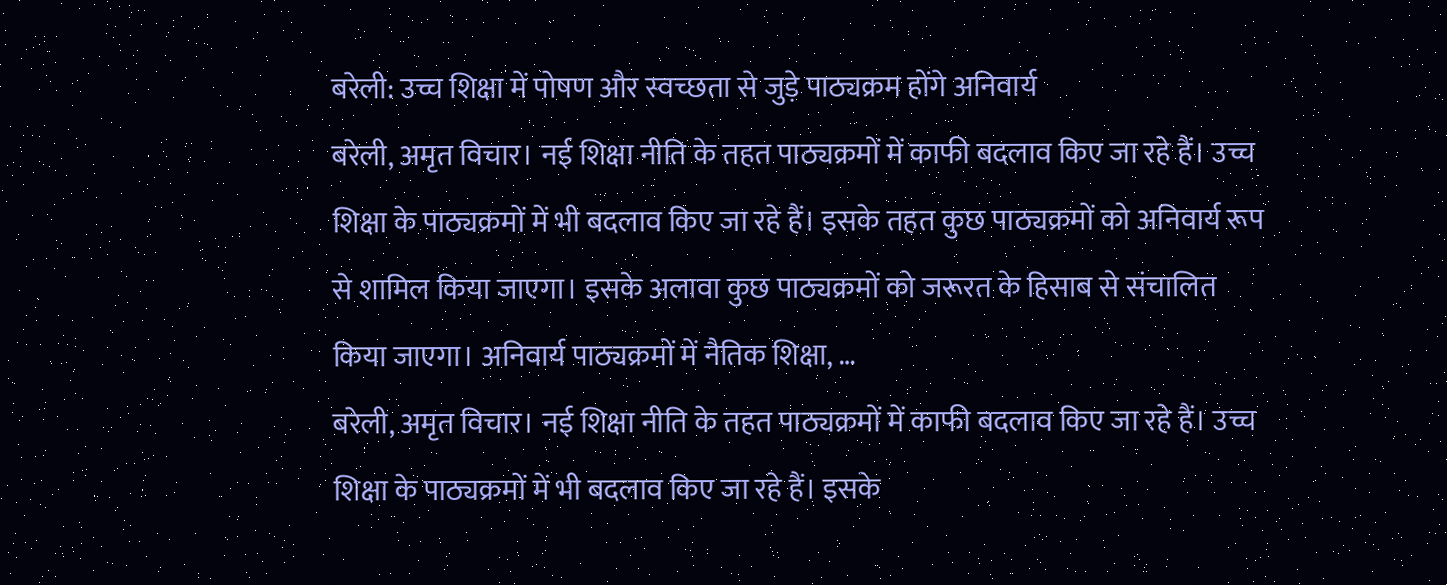बरेली: उच्च शिक्षा में पोषण और स्वच्छता से जुड़े पाठ्यक्रम होंगे अनिवार्य
बरेली, अमृत विचार। नई शिक्षा नीति के तहत पाठ्यक्रमों में काफी बदलाव किए जा रहे हैं। उच्च शिक्षा के पाठ्यक्रमों में भी बदलाव किए जा रहे हैं। इसके तहत कुछ पाठ्यक्रमों को अनिवार्य रूप से शामिल किया जाएगा। इसके अलावा कुछ पाठ्यक्रमों को जरूरत के हिसाब से संचालित किया जाएगा। अनिवार्य पाठ्यक्रमों में नैतिक शिक्षा, …
बरेली, अमृत विचार। नई शिक्षा नीति के तहत पाठ्यक्रमों में काफी बदलाव किए जा रहे हैं। उच्च शिक्षा के पाठ्यक्रमों में भी बदलाव किए जा रहे हैं। इसके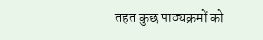तहत कुछ पाठ्यक्रमों को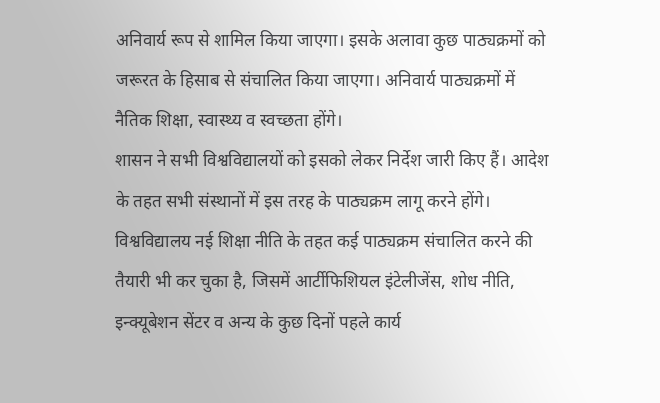अनिवार्य रूप से शामिल किया जाएगा। इसके अलावा कुछ पाठ्यक्रमों को जरूरत के हिसाब से संचालित किया जाएगा। अनिवार्य पाठ्यक्रमों में नैतिक शिक्षा, स्वास्थ्य व स्वच्छता होंगे।
शासन ने सभी विश्वविद्यालयों को इसको लेकर निर्देश जारी किए हैं। आदेश के तहत सभी संस्थानों में इस तरह के पाठ्यक्रम लागू करने होंगे। विश्वविद्यालय नई शिक्षा नीति के तहत कई पाठ्यक्रम संचालित करने की तैयारी भी कर चुका है, जिसमें आर्टीफिशियल इंटेलीजेंस, शोध नीति, इन्क्यूबेशन सेंटर व अन्य के कुछ दिनों पहले कार्य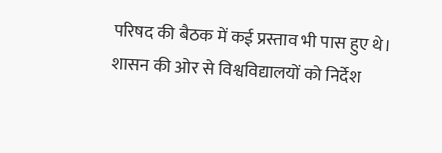परिषद की बैठक में कई प्रस्ताव भी पास हुए थे।
शासन की ओर से विश्वविद्यालयों को निर्देश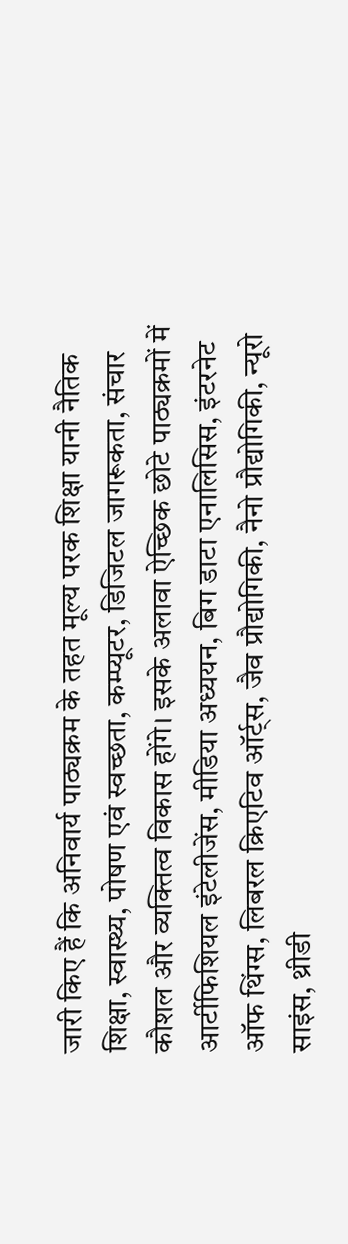जारी किए हैं कि अनिवार्य पाठ्यक्रम के तहत मूल्य परक शिक्षा यानी नैतिक शिक्षा, स्वास्थ्य, पोषण एवं स्वच्छता, कम्प्यूटर, डिजिटल जागरूकता, संचार कौशल और व्यक्तित्व विकास होंगे। इसके अलावा ऐच्छिक छोटे पाठ्यक्रमों में आर्टीफिशियल इंटेलीजेंस, मीडिया अध्ययन, बिग डाटा एनालिसिस, इंटरनेट ऑफ थिंग्स, लिबरल क्रिएटिव ऑर्ट्स, जैव प्रौद्योगिकी, नैनो प्रौद्योगिकी, न्यूरो साइंस, थ्रीडी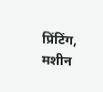प्रिंटिंग, मशीन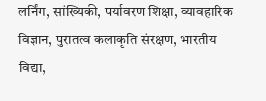लर्निंग, सांख्यिकी, पर्यावरण शिक्षा, व्यावहारिक विज्ञान, पुरातत्व कलाकृति संरक्षण, भारतीय विद्या,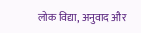लोक विद्या, अनुवाद और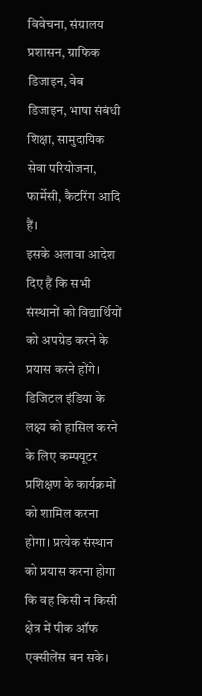विवेचना, संग्रालय प्रशासन, ग्राफिक डिजाइन, वेब डिजाइन, भाषा संबंधी शिक्षा, सामुदायिक सेवा परियोजना, फार्मेसी, कैटरिंग आदि हैं।
इसके अलावा आदेश दिए हैं कि सभी संस्थानों को विद्यार्थियों को अपग्रेड करने के प्रयास करने होंगे। डिजिटल इंडिया के लक्ष्य को हासिल करने के लिए कम्पयूटर प्रशिक्षण के कार्यक्रमों को शामिल करना होगा। प्रत्येक संस्थान को प्रयास करना होगा कि वह किसी न किसी क्षेत्र में पीक ऑफ एक्सीलेंस बन सके।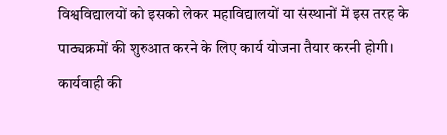विश्वविद्यालयों को इसको लेकर महाविद्यालयों या संस्थानों में इस तरह के पाठ्यक्रमों की शुरुआत करने के लिए कार्य योजना तैयार करनी होगी। कार्यवाही की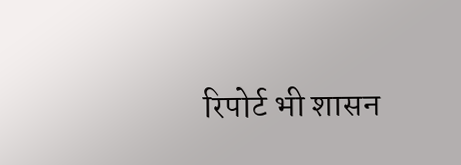रिपोर्ट भी शासन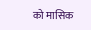को मासिक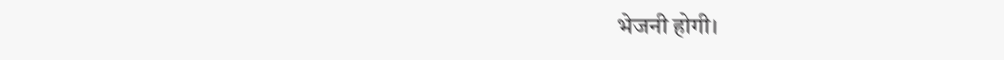भेजनी होगी।